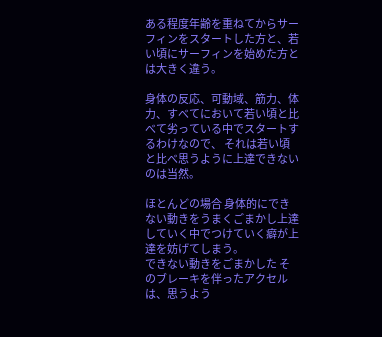ある程度年齢を重ねてからサーフィンをスタートした方と、若い頃にサーフィンを始めた方とは大きく違う。

身体の反応、可動域、筋力、体力、すべてにおいて若い頃と比べて劣っている中でスタートするわけなので、 それは若い頃と比べ思うように上達できないのは当然。

ほとんどの場合 身体的にできない動きをうまくごまかし上達していく中でつけていく癖が上達を妨げてしまう。
できない動きをごまかした そのブレーキを伴ったアクセルは、思うよう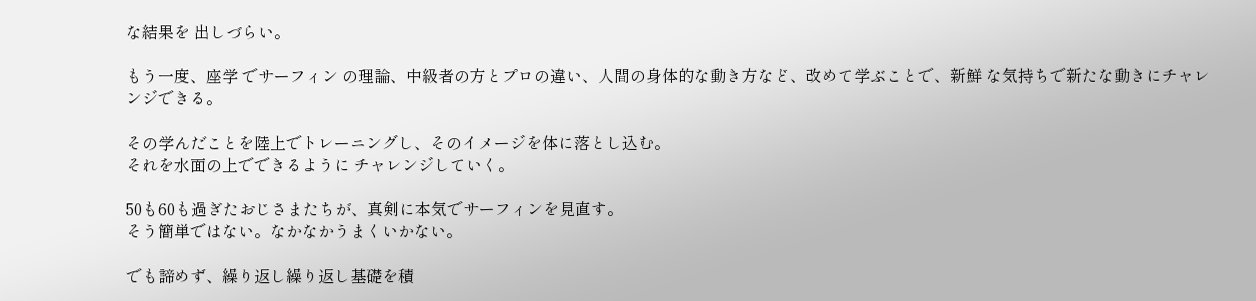な結果を 出しづらい。

もう一度、座学 でサーフィン の理論、中級者の方とプロの違い、人間の身体的な動き方など、改めて学ぶことで、新鮮 な気持ちで新たな動きにチャレンジできる。

その学んだことを陸上でトレーニングし、そのイメージを体に落とし込む。
それを水面の上でできるように チャレンジしていく。

50も60も過ぎたおじさまたちが、真剣に本気でサーフィンを見直す。
そう簡単ではない。なかなかうまくいかない。

でも諦めず、繰り返し繰り返し基礎を積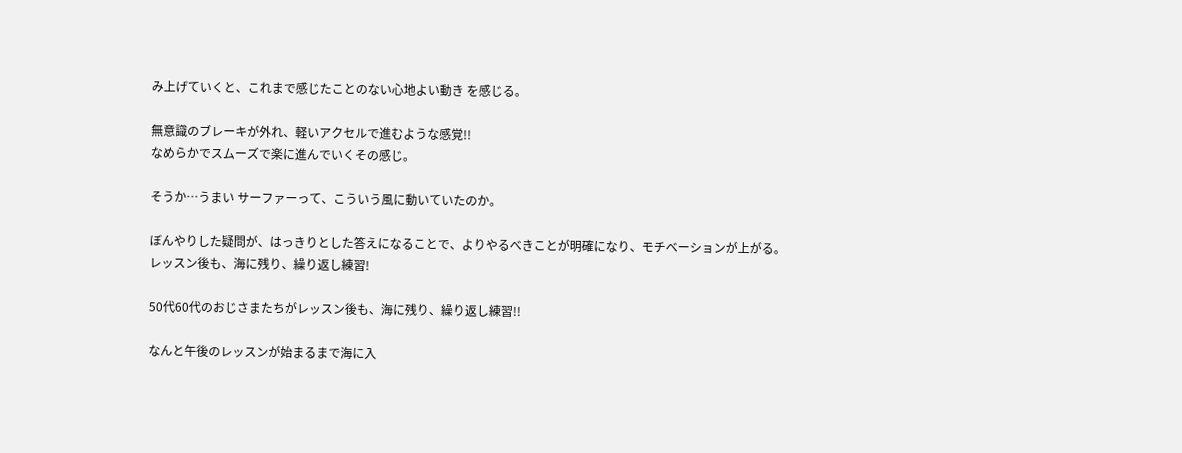み上げていくと、これまで感じたことのない心地よい動き を感じる。

無意識のブレーキが外れ、軽いアクセルで進むような感覚!!
なめらかでスムーズで楽に進んでいくその感じ。

そうか…うまい サーファーって、こういう風に動いていたのか。

ぼんやりした疑問が、はっきりとした答えになることで、よりやるべきことが明確になり、モチベーションが上がる。
レッスン後も、海に残り、繰り返し練習!

50代60代のおじさまたちがレッスン後も、海に残り、繰り返し練習!!

なんと午後のレッスンが始まるまで海に入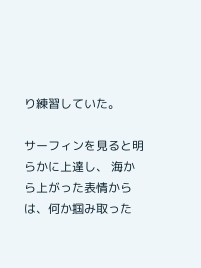り練習していた。

サーフィンを見ると明らかに上達し、 海から上がった表情からは、何か掴み取った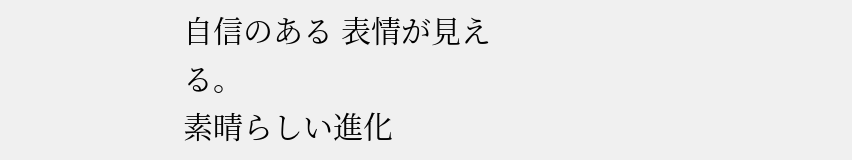自信のある 表情が見える。
素晴らしい進化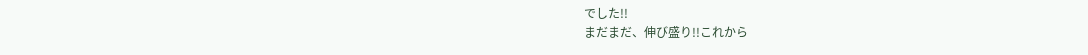でした!!
まだまだ、伸び盛り!!これから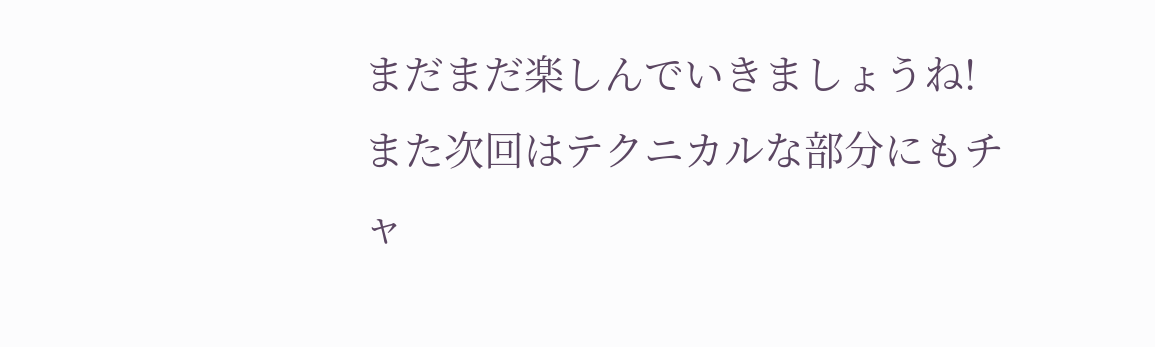まだまだ楽しんでいきましょうね!
また次回はテクニカルな部分にもチャ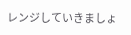レンジしていきましょ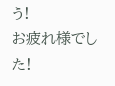う!
お疲れ様でした!